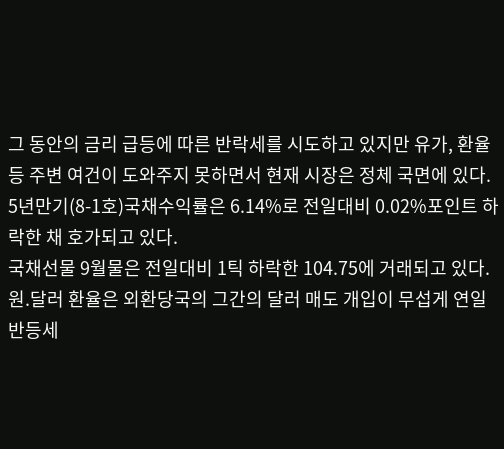그 동안의 금리 급등에 따른 반락세를 시도하고 있지만 유가, 환율 등 주변 여건이 도와주지 못하면서 현재 시장은 정체 국면에 있다.
5년만기(8-1호)국채수익률은 6.14%로 전일대비 0.02%포인트 하락한 채 호가되고 있다.
국채선물 9월물은 전일대비 1틱 하락한 104.75에 거래되고 있다.
원.달러 환율은 외환당국의 그간의 달러 매도 개입이 무섭게 연일 반등세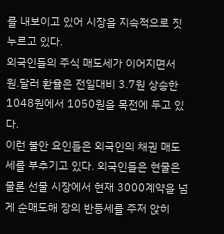를 내보이고 있어 시장을 지속적으로 짓누르고 있다.
외국인들의 주식 매도세가 이어지면서 원.달러 환율은 전일대비 3.7원 상승한 1048원에서 1050원을 목전에 두고 있다.
이런 불안 요인들은 외국인의 채권 매도세를 부추기고 있다. 외국인들은 현물은 물론 선물 시장에서 현재 3000계약을 넘게 순매도해 장의 반등세를 주저 앉히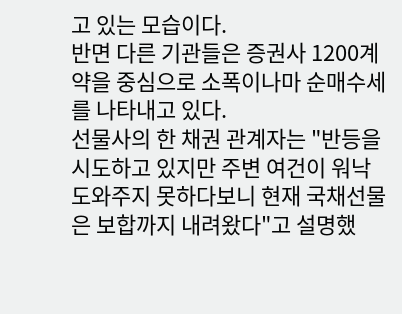고 있는 모습이다.
반면 다른 기관들은 증권사 1200계약을 중심으로 소폭이나마 순매수세를 나타내고 있다.
선물사의 한 채권 관계자는 "반등을 시도하고 있지만 주변 여건이 워낙 도와주지 못하다보니 현재 국채선물은 보합까지 내려왔다"고 설명했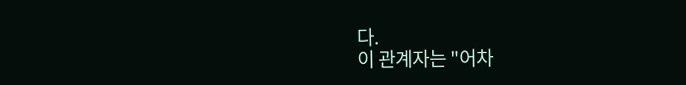다.
이 관계자는 "어차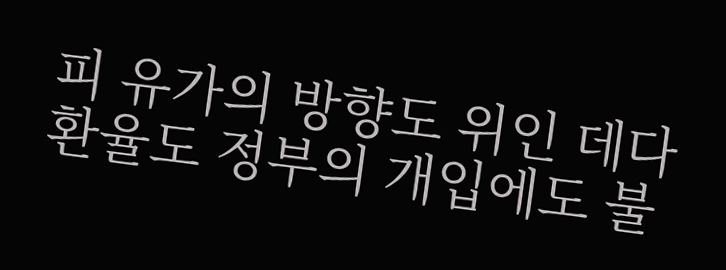피 유가의 방향도 위인 데다 환율도 정부의 개입에도 불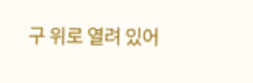구 위로 열려 있어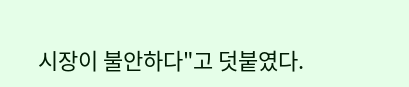시장이 불안하다"고 덧붙였다.